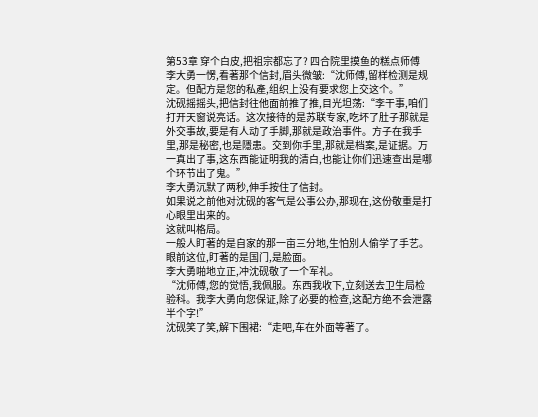第53章 穿个白皮,把祖宗都忘了? 四合院里摸鱼的糕点师傅
李大勇一愣,看著那个信封,眉头微皱:“沈师傅,留样检测是规定。但配方是您的私產,组织上没有要求您上交这个。”
沈砚摇摇头,把信封往他面前推了推,目光坦荡:“李干事,咱们打开天窗说亮话。这次接待的是苏联专家,吃坏了肚子那就是外交事故,要是有人动了手脚,那就是政治事件。方子在我手里,那是秘密,也是隱患。交到你手里,那就是档案,是证据。万一真出了事,这东西能证明我的清白,也能让你们迅速查出是哪个环节出了鬼。”
李大勇沉默了两秒,伸手按住了信封。
如果说之前他对沈砚的客气是公事公办,那现在,这份敬重是打心眼里出来的。
这就叫格局。
一般人盯著的是自家的那一亩三分地,生怕別人偷学了手艺。
眼前这位,盯著的是国门,是脸面。
李大勇啪地立正,冲沈砚敬了一个军礼。
“沈师傅,您的觉悟,我佩服。东西我收下,立刻送去卫生局检验科。我李大勇向您保证,除了必要的检查,这配方绝不会泄露半个字!”
沈砚笑了笑,解下围裙:“走吧,车在外面等著了。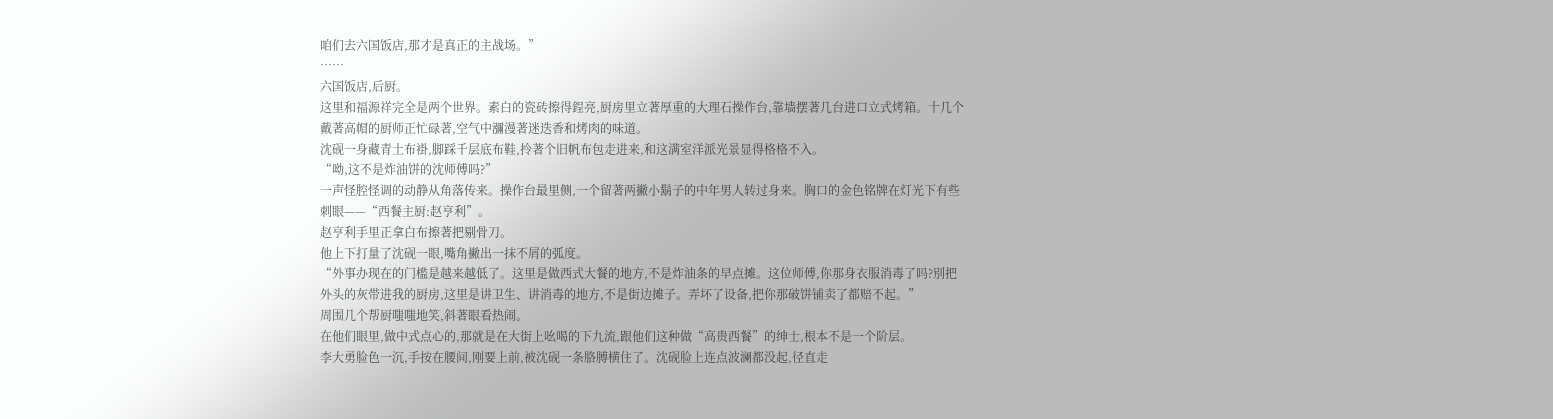咱们去六国饭店,那才是真正的主战场。”
……
六国饭店,后厨。
这里和福源祥完全是两个世界。素白的瓷砖擦得鋥亮,厨房里立著厚重的大理石操作台,靠墙摆著几台进口立式烤箱。十几个戴著高帽的厨师正忙碌著,空气中瀰漫著迷迭香和烤肉的味道。
沈砚一身藏青土布褂,脚踩千层底布鞋,拎著个旧帆布包走进来,和这满室洋派光景显得格格不入。
“呦,这不是炸油饼的沈师傅吗?”
一声怪腔怪调的动静从角落传来。操作台最里侧,一个留著两撇小鬍子的中年男人转过身来。胸口的金色铭牌在灯光下有些刺眼——“西餐主厨:赵亨利”。
赵亨利手里正拿白布擦著把剔骨刀。
他上下打量了沈砚一眼,嘴角撇出一抹不屑的弧度。
“外事办现在的门槛是越来越低了。这里是做西式大餐的地方,不是炸油条的早点摊。这位师傅,你那身衣服消毒了吗?別把外头的灰带进我的厨房,这里是讲卫生、讲消毒的地方,不是街边摊子。弄坏了设备,把你那破饼铺卖了都赔不起。”
周围几个帮厨嗤嗤地笑,斜著眼看热闹。
在他们眼里,做中式点心的,那就是在大街上吆喝的下九流,跟他们这种做“高贵西餐”的绅士,根本不是一个阶层。
李大勇脸色一沉,手按在腰间,刚要上前,被沈砚一条胳膊横住了。沈砚脸上连点波澜都没起,径直走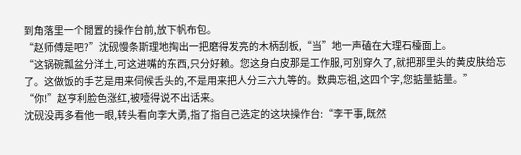到角落里一个閒置的操作台前,放下帆布包。
“赵师傅是吧?”沈砚慢条斯理地掏出一把磨得发亮的木柄刮板,“当”地一声磕在大理石檯面上。
“这锅碗瓢盆分洋土,可这进嘴的东西,只分好赖。您这身白皮那是工作服,可別穿久了,就把那里头的黄皮肤给忘了。这做饭的手艺是用来伺候舌头的,不是用来把人分三六九等的。数典忘祖,这四个字,您掂量掂量。”
“你!”赵亨利脸色涨红,被噎得说不出话来。
沈砚没再多看他一眼,转头看向李大勇,指了指自己选定的这块操作台:“李干事,既然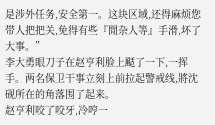是涉外任务,安全第一。这块区域,还得麻烦您带人把把关,免得有些『閒杂人等』手滑,坏了大事。”
李大勇眼刀子在赵亨利脸上颳了一下,一挥手。两名保卫干事立刻上前拉起警戒线,將沈砚所在的角落围了起来。
赵亨利咬了咬牙,冷哼一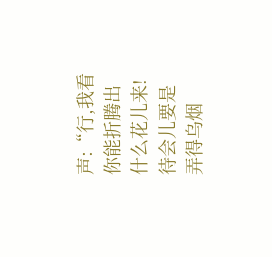声:“行,我看你能折腾出什么花儿来!待会儿要是弄得乌烟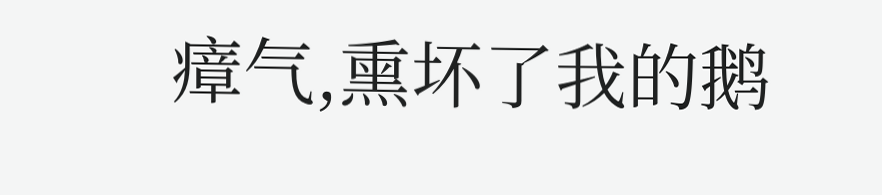瘴气,熏坏了我的鹅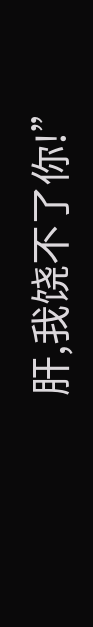肝,我饶不了你!”